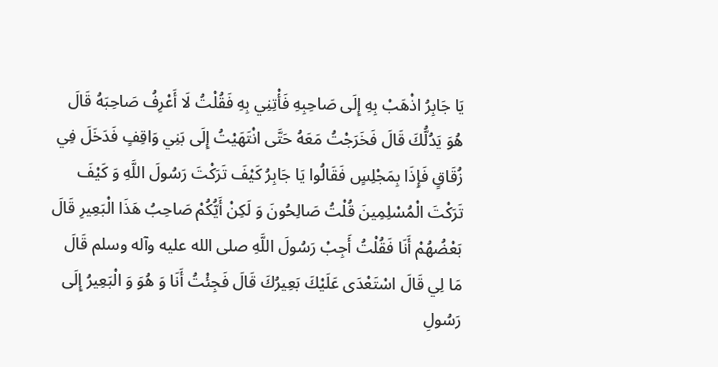يَا جَابِرُ اذْهَبْ بِهِ إِلَى صَاحِبِهِ فَأْتِنِي بِهِ فَقُلْتُ لَا أَعْرِفُ صَاحِبَهُ قَالَ هُوَ يَدُلُّكَ قَالَ فَخَرَجْتُ مَعَهُ حَتَّى انْتَهَيْتُ إِلَى بَنِي وَاقِفٍ فَدَخَلَ فِي زُقَاقٍ فَإِذَا بِمَجْلِسٍ فَقَالُوا يَا جَابِرُ كَيْفَ تَرَكْتَ رَسُولَ اللَّهِ وَ كَيْفَ تَرَكْتَ الْمُسْلِمِينَ قُلْتُ صَالِحُونَ وَ لَكِنْ أَيُّكُمْ صَاحِبُ هَذَا الْبَعِيرِ قَالَ بَعْضُهُمْ أَنَا فَقُلْتُ أَجِبْ رَسُولَ اللَّهِ صلى الله عليه وآله وسلم قَالَ مَا لِي قَالَ اسْتَعْدَى عَلَيْكَ بَعِيرُكَ قَالَ فَجِئْتُ أَنَا وَ هُوَ وَ الْبَعِيرُ إِلَى رَسُولِ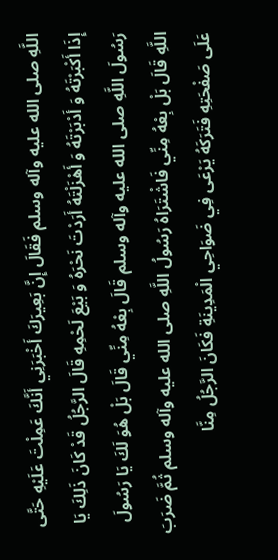اللَّهِ صلى الله عليه وآله وسلم فَقَالَ إِنَّ بَعِيرَكَ أَخْبَرَنِي أَنَّكَ عَمِلْتَ عَلَيْهِ حَتَّى إِذَا أَكْبَرْتَهُ وَ أَدْبَرْتَهُ وَ أَهْزَلْتَهُ أَرَدْتَ نَحْرَهُ وَ بَيْعَ لَحْمِهِ قَالَ الرَّجُلُ قَدْ كَانَ ذَلِكَ يَا رَسُولَ اللَّهِ صلى الله عليه وآله وسلم قَالَ بِعْهُ مِنِّي قَالَ بَلْ هُوَ لَكَ يَا رَسُولَ اللَّهِ قَالَ بَلْ بِعْهُ مِنِّي فَاشْتَرَاهُ رَسُولُ اللَّهِ صلى الله عليه وآله وسلم ثُمَّ ضَرَبَ عَلَى صَفْحَتِهِ فَتَرَكَهُ يَرْعَى فِي ضَوَاحِي الْمَدِينَةِ فَكَانَ الرَّجُلُ مِنَّا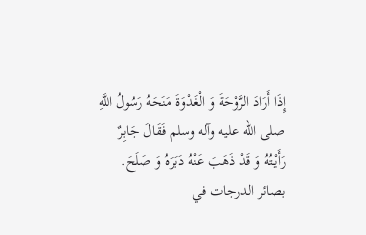إِذَا أَرَادَ الرَّوْحَةَ وَ الْغَدْوَةَ مَنَحَهُ رَسُولُ اللَّهِ صلى الله عليه وآله وسلم فَقَالَ جَابِرٌ رَأَيْتُهُ وَ قَدْ ذَهَبَ عَنْهُ دَبَرَهُ وَ صَلَحَ.
بصائر الدرجات في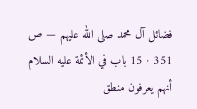فضائل آل محمد صلى الله عليهم — ص 351 · 15 باب في الأئمة عليه السلام أنهم يعرفون منطق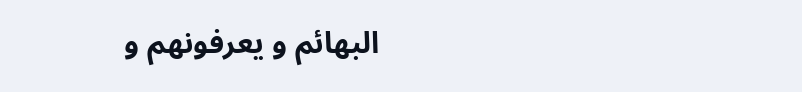البهائم و يعرفونهم و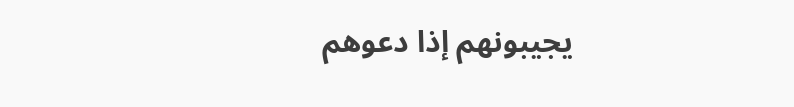يجيبونهم إذا دعوهم